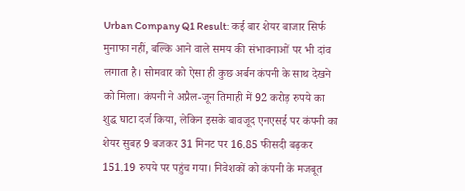Urban Company Q1 Result: कई बार शेयर बाजार सिर्फ मुनाफा नहीं, बल्कि आने वाले समय की संभावनाओं पर भी दांव लगाता है। सोमवार को ऐसा ही कुछ अर्बन कंपनी के साथ देखने को मिला। कंपनी ने अप्रैल-जून तिमाही में 92 करोड़ रुपये का शुद्ध घाटा दर्ज किया, लेकिन इसके बावजूद एनएसई पर कंपनी का शेयर सुबह 9 बजकर 31 मिनट पर 16.85 फीसदी बढ़कर 151.19 रुपये पर पहुंच गया। निवेशकों को कंपनी के मजबूत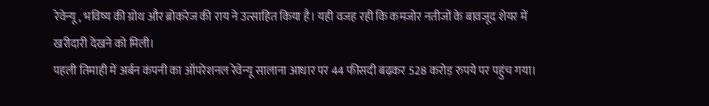रेवेन्यू, भविष्य की ग्रोथ और ब्रोकरेज की राय ने उत्साहित किया है। यही वजह रही कि कमजोर नतीजों के बावजूद शेयर में खरीदारी देखने को मिली।
पहली तिमाही में अर्बन कंपनी का ऑपरेशनल रेवेन्यू सालाना आधार पर 44 फीसदी बढ़कर 528 करोड़ रुपये पर पहुंच गया।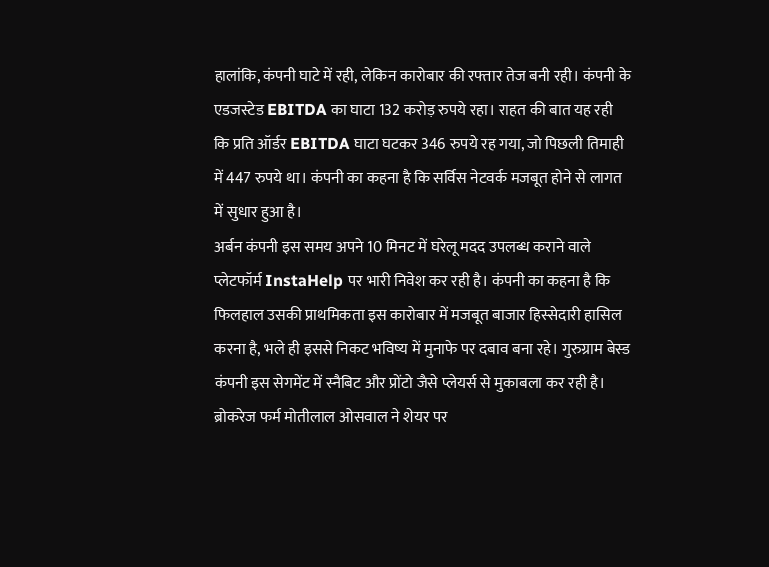हालांकि, कंपनी घाटे में रही, लेकिन कारोबार की रफ्तार तेज बनी रही। कंपनी के एडजस्टेड EBITDA का घाटा 132 करोड़ रुपये रहा। राहत की बात यह रही कि प्रति ऑर्डर EBITDA घाटा घटकर 346 रुपये रह गया, जो पिछली तिमाही में 447 रुपये था। कंपनी का कहना है कि सर्विस नेटवर्क मजबूत होने से लागत में सुधार हुआ है।
अर्बन कंपनी इस समय अपने 10 मिनट में घरेलू मदद उपलब्ध कराने वाले प्लेटफॉर्म InstaHelp पर भारी निवेश कर रही है। कंपनी का कहना है कि फिलहाल उसकी प्राथमिकता इस कारोबार में मजबूत बाजार हिस्सेदारी हासिल करना है, भले ही इससे निकट भविष्य में मुनाफे पर दबाव बना रहे। गुरुग्राम बेस्ड कंपनी इस सेगमेंट में स्नैबिट और प्रोंटो जैसे प्लेयर्स से मुकाबला कर रही है।
ब्रोकरेज फर्म मोतीलाल ओसवाल ने शेयर पर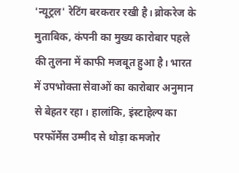'न्यूट्रल' रेटिंग बरकरार रखी है। ब्रोकरेज के मुताबिक, कंपनी का मुख्य कारोबार पहले की तुलना में काफी मजबूत हुआ है। भारत में उपभोक्ता सेवाओं का कारोबार अनुमान से बेहतर रहा। हालांकि, इंस्टाहेल्प का परफॉर्मेंस उम्मीद से थोड़ा कमजोर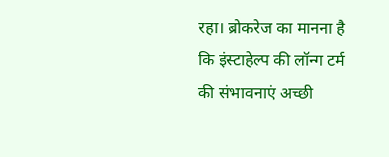रहा। ब्रोकरेज का मानना है कि इंस्टाहेल्प की लॉन्ग टर्म की संभावनाएं अच्छी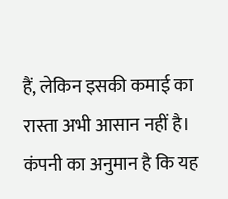हैं, लेकिन इसकी कमाई का रास्ता अभी आसान नहीं है। कंपनी का अनुमान है कि यह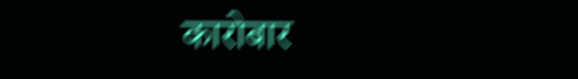कारोबार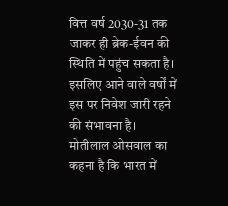वित्त वर्ष 2030-31 तक जाकर ही ब्रेक-ईवन की स्थिति में पहुंच सकता है। इसलिए आने वाले वर्षों में इस पर निवेश जारी रहने की संभावना है।
मोतीलाल ओसवाल का कहना है कि भारत में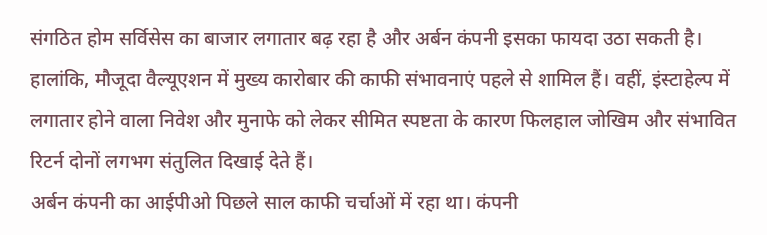संगठित होम सर्विसेस का बाजार लगातार बढ़ रहा है और अर्बन कंपनी इसका फायदा उठा सकती है। हालांकि, मौजूदा वैल्यूएशन में मुख्य कारोबार की काफी संभावनाएं पहले से शामिल हैं। वहीं, इंस्टाहेल्प में लगातार होने वाला निवेश और मुनाफे को लेकर सीमित स्पष्टता के कारण फिलहाल जोखिम और संभावित रिटर्न दोनों लगभग संतुलित दिखाई देते हैं।
अर्बन कंपनी का आईपीओ पिछले साल काफी चर्चाओं में रहा था। कंपनी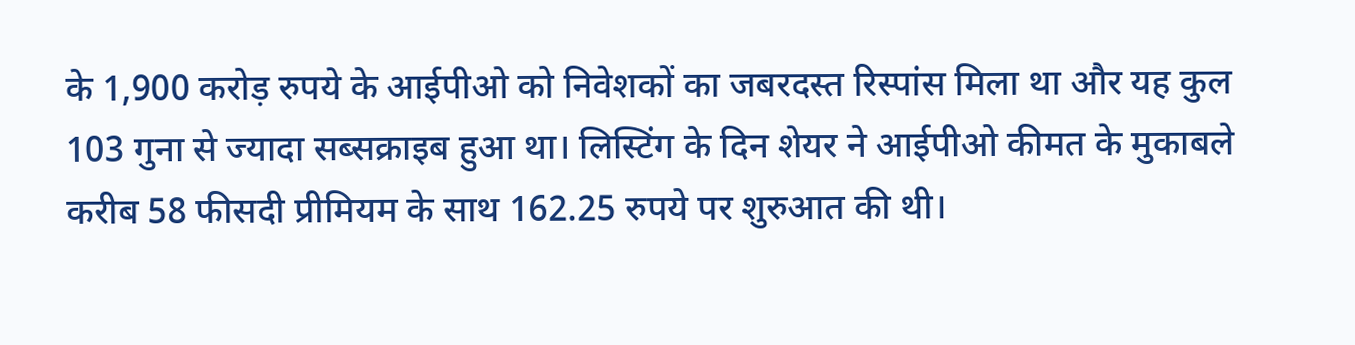के 1,900 करोड़ रुपये के आईपीओ को निवेशकों का जबरदस्त रिस्पांस मिला था और यह कुल 103 गुना से ज्यादा सब्सक्राइब हुआ था। लिस्टिंग के दिन शेयर ने आईपीओ कीमत के मुकाबले करीब 58 फीसदी प्रीमियम के साथ 162.25 रुपये पर शुरुआत की थी।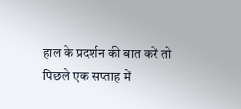हाल के प्रदर्शन की बात करें तो पिछले एक सप्ताह में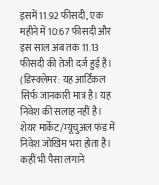इसमें 11.92 फीसदी, एक महीने में 10.67 फीसदी और इस साल अब तक 11.13 फीसदी की तेजी दर्ज हुई है।
(डिस्क्लेमर: यह आर्टिकल सिर्फ जानकारी मात्र है। यह निवेश की सलाह नहीं है। शेयर मार्केट/म्यूचुअल फंड में निवेश जोखिम भरा होता है। कहीं भी पैसा लगाने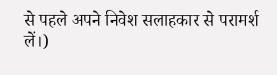से पहले अपने निवेश सलाहकार से परामर्श लें।)